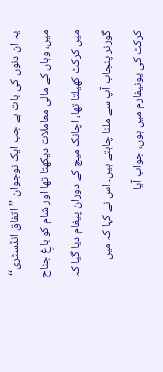یہ ان دنوں کی بات ہے جب ایک نوجوان ’’اتفاق انڈسٹری‘‘ میں، وہاں کے مالی معاملات دیکھتا تھا اور شام کو باغِ جناح میں کرکٹ کھیلتا تھا، اچانک میچ کے دوران پیغام دیا گیا کہ گورنر پنجاب آپ سے ملنا چاہتے ہیں۔ اس نے کہا کہ میں کرکٹ کی یونیفارم میں ہوں، جواب آیا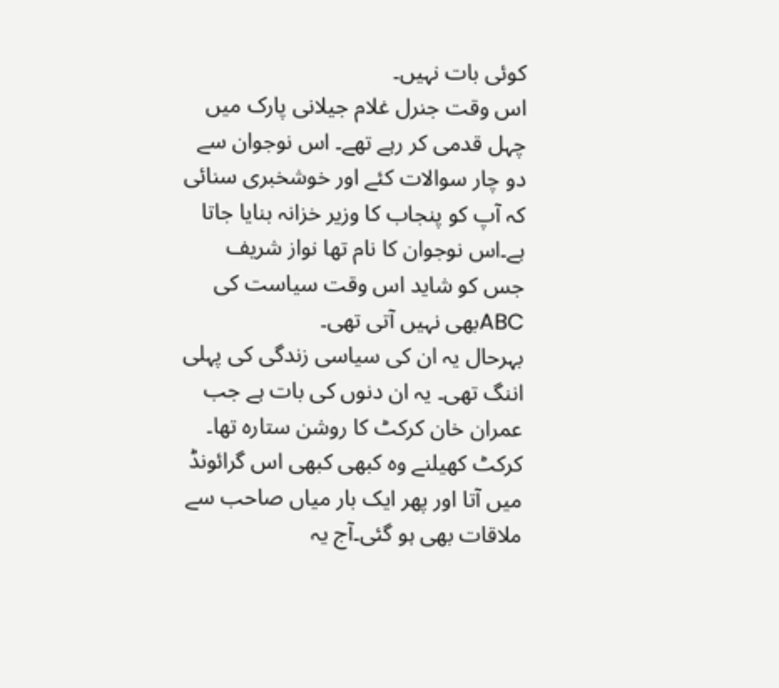کوئی بات نہیں۔
اس وقت جنرل غلام جیلانی پارک میں چہل قدمی کر رہے تھے۔ اس نوجوان سے دو چار سوالات کئے اور خوشخبری سنائی کہ آپ کو پنجاب کا وزیر خزانہ بنایا جاتا ہے۔اس نوجوان کا نام تھا نواز شریف جس کو شاید اس وقت سیاست کی ABCبھی نہیں آتی تھی۔
بہرحال یہ ان کی سیاسی زندگی کی پہلی اننگ تھی۔ یہ ان دنوں کی بات ہے جب عمران خان کرکٹ کا روشن ستارہ تھا۔ کرکٹ کھیلنے وہ کبھی کبھی اس گرائونڈ میں آتا اور پھر ایک بار میاں صاحب سے ملاقات بھی ہو گئی۔آج یہ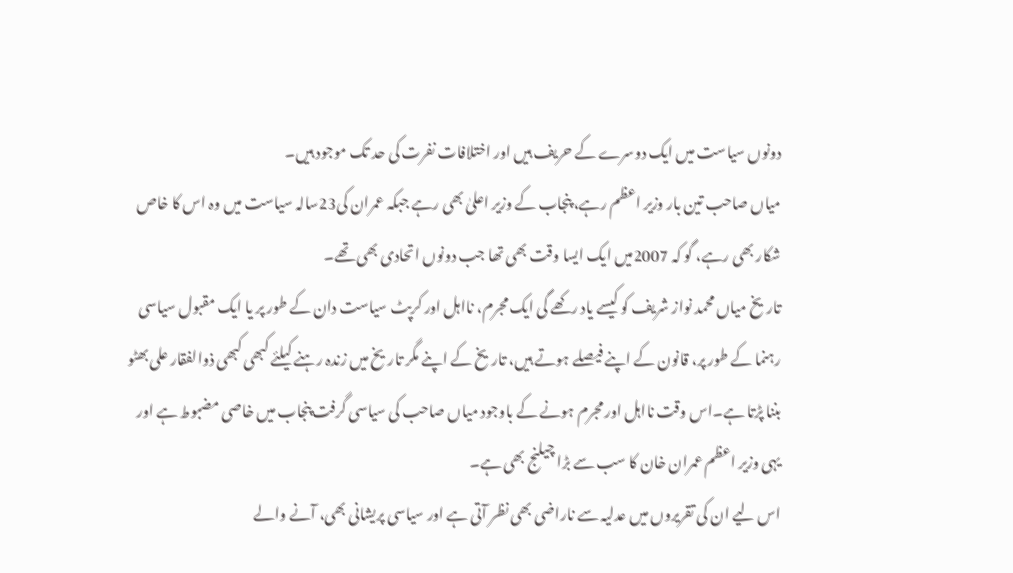دونوں سیاست میں ایک دوسرے کے حریف ہیں اور اختلافات نفرت کی حد تک موجود ہیں۔
میاں صاحب تین بار وزیر اعظم رہے، پنجاب کے وزیر اعلیٰ بھی رہے جبکہ عمران کی23سالہ سیاست میں وہ اس کا خاص شکار بھی رہے، گو کہ 2007میں ایک ایسا وقت بھی تھا جب دونوں اتحادی بھی تھے۔
تاریخ میاں محمد نواز شریف کو کیسے یاد رکھے گی ایک مجرم، نااہل اور کرپٹ سیاست دان کے طور پر یا ایک مقبول سیاسی رہنما کے طور پر، قانون کے اپنے فیصلے ہوتے ہیں، تاریخ کے اپنے مگر تاریخ میں زندہ رہنے کیلئے کبھی کبھی ذوالفقار علی بھٹو بننا پڑتا ہے۔اس وقت نااہل اور مجرم ہونے کے باوجود میاں صاحب کی سیاسی گرفت پنجاب میں خاصی مضبوط ہے اور یہی وزیر اعظم عمران خان کا سب سے بڑا چیلنج بھی ہے۔
اس لیے ان کی تقریروں میں عدلیہ سے ناراضی بھی نظر آتی ہے اور سیاسی پریشانی بھی، آنے والے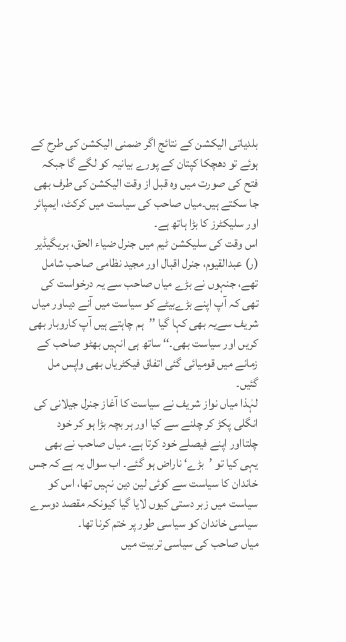بلدیاتی الیکشن کے نتائج اگر ضمنی الیکشن کی طرح کے ہوئے تو دھچکا کپتان کے پورے بیانیہ کو لگے گا جبکہ فتح کی صورت میں وہ قبل از وقت الیکشن کی طرف بھی جا سکتے ہیں۔میاں صاحب کی سیاست میں کرکٹ، ایمپائر اور سلیکٹرز کا بڑا ہاتھ ہے۔
اس وقت کی سلیکشن ٹیم میں جنرل ضیاء الحق، بریگیڈیر (ر) عبدالقیوم، جنرل اقبال اور مجید نظامی صاحب شامل تھے، جنہوں نے بڑے میاں صاحب سے یہ درخواست کی تھی کہ آپ اپنے بڑےبیٹے کو سیاست میں آنے دیںاور میاں شریف سےیہ بھی کہا گیا ’’ہم چاہتے ہیں آپ کاروبار بھی کریں اور سیاست بھی۔‘‘ ساتھ ہی انہیں بھٹو صاحب کے زمانے میں قومیائی گئی اتفاق فیکٹریاں بھی واپس مل گئیں۔
لہٰذا میاں نواز شریف نے سیاست کا آغاز جنرل جیلانی کی انگلی پکڑ کر چلنے سے کیا اور ہر بچہ بڑا ہو کر خود چلتااور اپنے فیصلے خود کرتا ہے۔ میاں صاحب نے بھی یہی کیا تو ’بڑے‘ ناراض ہو گئے۔ اب سوال یہ ہے کہ جس خاندان کا سیاست سے کوئی لین دین نہیں تھا، اس کو سیاست میں زبر دستی کیوں لایا گیا کیونکہ مقصد دوسرے سیاسی خاندان کو سیاسی طور پر ختم کرنا تھا۔
میاں صاحب کی سیاسی تربیت میں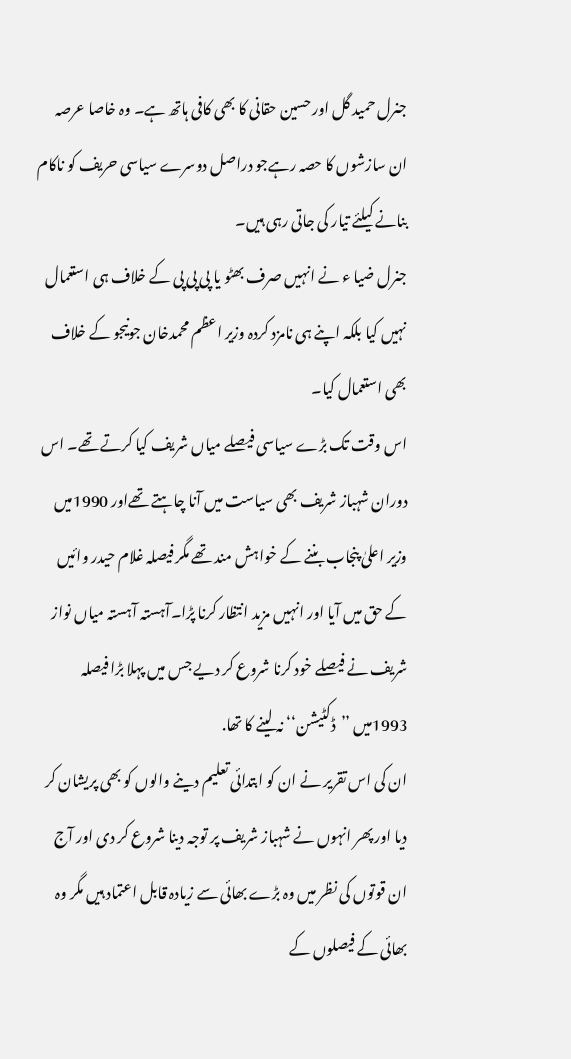جنرل حمید گل اور حسین حقانی کا بھی کافی ہاتھ ہے۔ وہ خاصا عرصہ ان سازشوں کا حصہ رہےجو دراصل دوسرے سیاسی حریف کو ناکام بنانے کیلئے تیار کی جاتی رہی ہیں۔
جنرل ضیا ء نے انہیں صرف بھٹو یا پی پی پی کے خلاف ہی استعمال نہیں کیا بلکہ اپنے ہی نامزد کردہ وزیر اعظم محمدخان جونیجو کے خلاف بھی استعمال کیا۔
اس وقت تک بڑے سیاسی فیصلے میاں شریف کیا کرتے تھے۔ اس دوران شہباز شریف بھی سیاست میں آنا چاہتے تھےاور 1990میں وزیر اعلیٰ پنجاب بننے کے خواہش مند تھے مگر فیصلہ غلام حیدر وائیں کے حق میں آیا اور انہیں مزید انتظار کرنا پڑا۔آہستہ آہستہ میاں نواز شریف نے فیصلے خود کرنا شروع کر دیے جس میں پہلا بڑا فیصلہ 1993میں ’’ڈکٹیشن‘‘ نہ لینے کا تھا.
ان کی اس تقریر نے ان کو ابتدائی تعلیم دینے والوں کو بھی پریشان کر دیا اور پھر انہوں نے شہباز شریف پر توجہ دینا شروع کر دی اور آج ان قوتوں کی نظر میں وہ بڑے بھائی سے زیادہ قابل اعتماد ہیں مگر وہ بھائی کے فیصلوں کے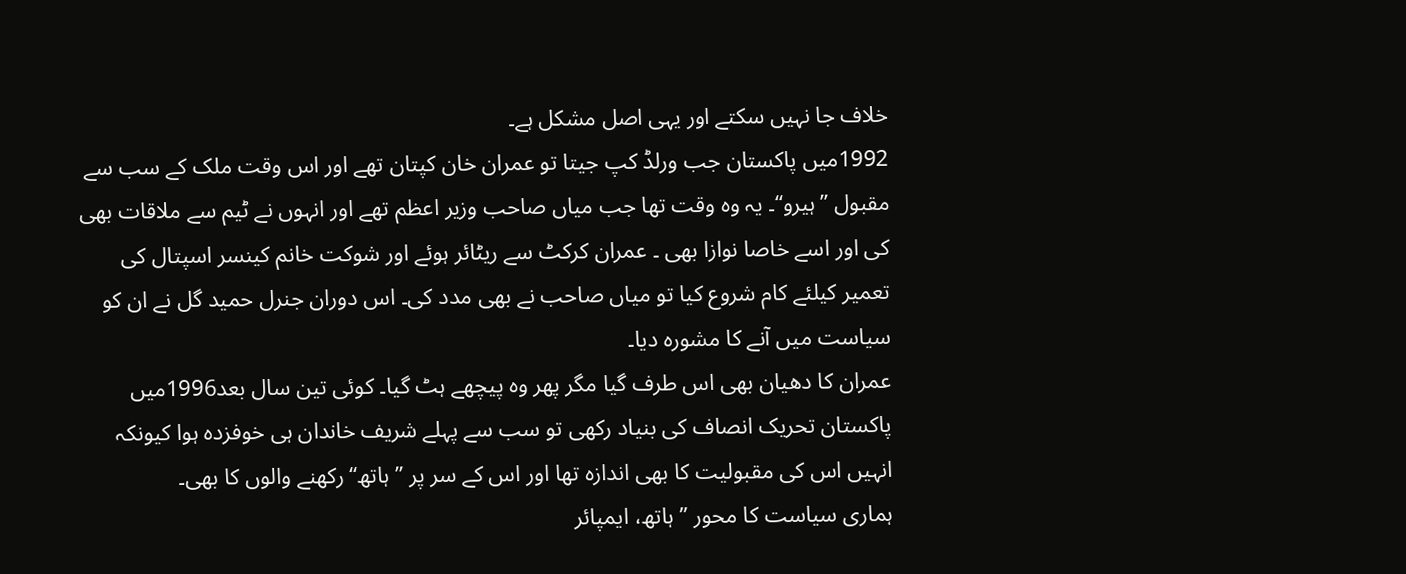خلاف جا نہیں سکتے اور یہی اصل مشکل ہے۔
1992میں پاکستان جب ورلڈ کپ جیتا تو عمران خان کپتان تھے اور اس وقت ملک کے سب سے مقبول ’’ہیرو‘‘۔ یہ وہ وقت تھا جب میاں صاحب وزیر اعظم تھے اور انہوں نے ٹیم سے ملاقات بھی کی اور اسے خاصا نوازا بھی ۔ عمران کرکٹ سے ریٹائر ہوئے اور شوکت خانم کینسر اسپتال کی تعمیر کیلئے کام شروع کیا تو میاں صاحب نے بھی مدد کی۔ اس دوران جنرل حمید گل نے ان کو سیاست میں آنے کا مشورہ دیا۔
عمران کا دھیان بھی اس طرف گیا مگر پھر وہ پیچھے ہٹ گیا۔ کوئی تین سال بعد1996میں پاکستان تحریک انصاف کی بنیاد رکھی تو سب سے پہلے شریف خاندان ہی خوفزدہ ہوا کیونکہ انہیں اس کی مقبولیت کا بھی اندازہ تھا اور اس کے سر پر ’’ہاتھ‘‘رکھنے والوں کا بھی۔
ہماری سیاست کا محور ’’ ہاتھ، ایمپائر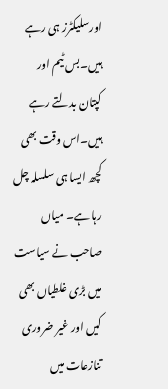اورسلیکٹرز ہی رہے ہیں۔بس ٹیم اور کپتان بدلتے رہے ہیں۔اس وقت بھی کچھ ایسا ہی سلسلہ چل رہا ہے۔ میاں صاحب نے سیاست میں بڑی غلطیاں بھی کیں اور غیر ضروری تنازعات میں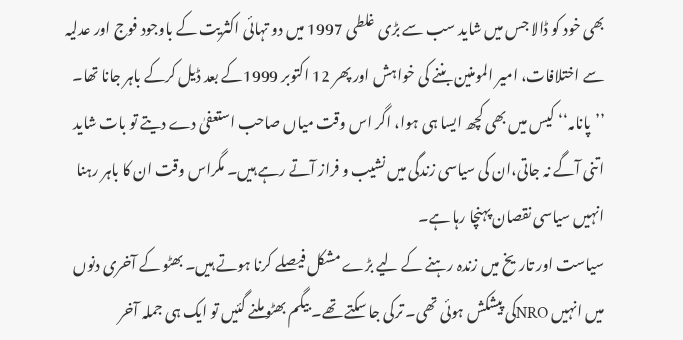بھی خود کو ڈالا جس میں شاید سب سے بڑی غلطی 1997 میں دو تہائی اکثریت کے باوجود فوج اور عدلیہ سے اختلافات، امیر المومنین بننے کی خواہش اور پھر 12 اکتوبر 1999کے بعد ڈیل کرکے باہر جانا تھا۔
’’پانامہ‘‘ کیس میں بھی کچھ ایسا ہی ہوا، اگر اس وقت میاں صاحب استعفیٰ دے دیتے تو بات شاید اتنی آگے نہ جاتی،ان کی سیاسی زندگی میں نشیب و فراز آتے رہے ہیں۔ مگراس وقت ان کا باہر رہنا انہیں سیاسی نقصان پہنچا رہا ہے۔
سیاست اور تاریخ میں زندہ رہنے کے لیے بڑے مشکل فیصلے کرنا ہوتے ہیں۔ بھٹو کے آخری دنوں میں انہیں NROکی پیشکش ہوئی تھی۔ ترکی جا سکتے تھے۔ بیگم بھٹو ملنے گئیں تو ایک ہی جملہ آخر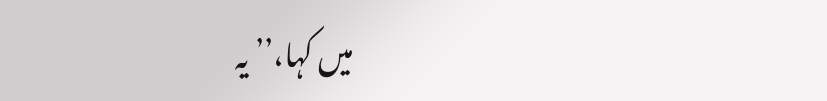میں کہا،’’یہ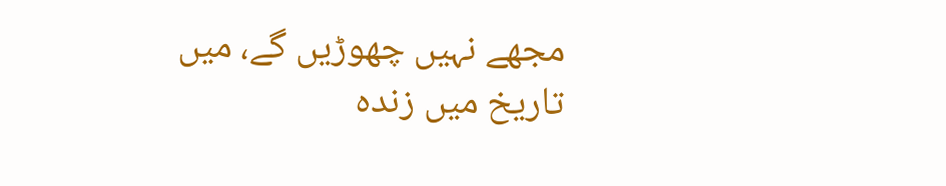مجھے نہیں چھوڑیں گے، میں تاریخ میں زندہ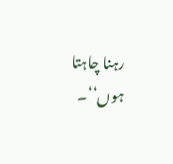رہنا چاہتا ہوں‘‘۔